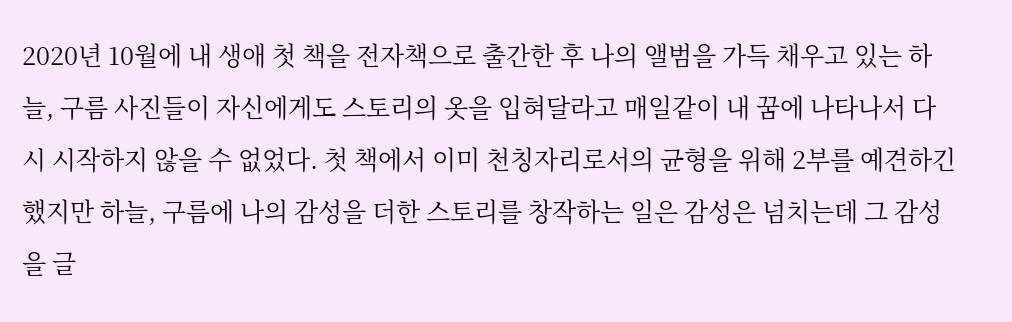2020년 10월에 내 생애 첫 책을 전자책으로 출간한 후 나의 앨범을 가득 채우고 있는 하늘, 구름 사진들이 자신에게도 스토리의 옷을 입혀달라고 매일같이 내 꿈에 나타나서 다시 시작하지 않을 수 없었다. 첫 책에서 이미 천칭자리로서의 균형을 위해 2부를 예견하긴 했지만 하늘, 구름에 나의 감성을 더한 스토리를 창작하는 일은 감성은 넘치는데 그 감성을 글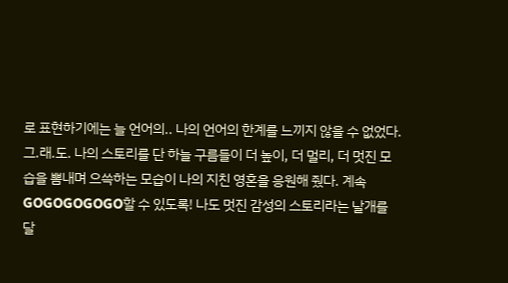로 표현하기에는 늘 언어의.. 나의 언어의 한계를 느끼지 않을 수 없었다.
그.래.도. 나의 스토리를 단 하늘 구름들이 더 높이, 더 멀리, 더 멋진 모습을 뽐내며 으쓱하는 모습이 나의 지친 영혼을 응원해 줬다. 계속 GOGOGOGOGO할 수 있도록! 나도 멋진 감성의 스토리라는 날개를 달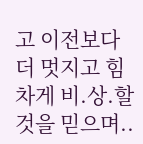고 이전보다 더 멋지고 힘차게 비.상.할 것을 믿으며..